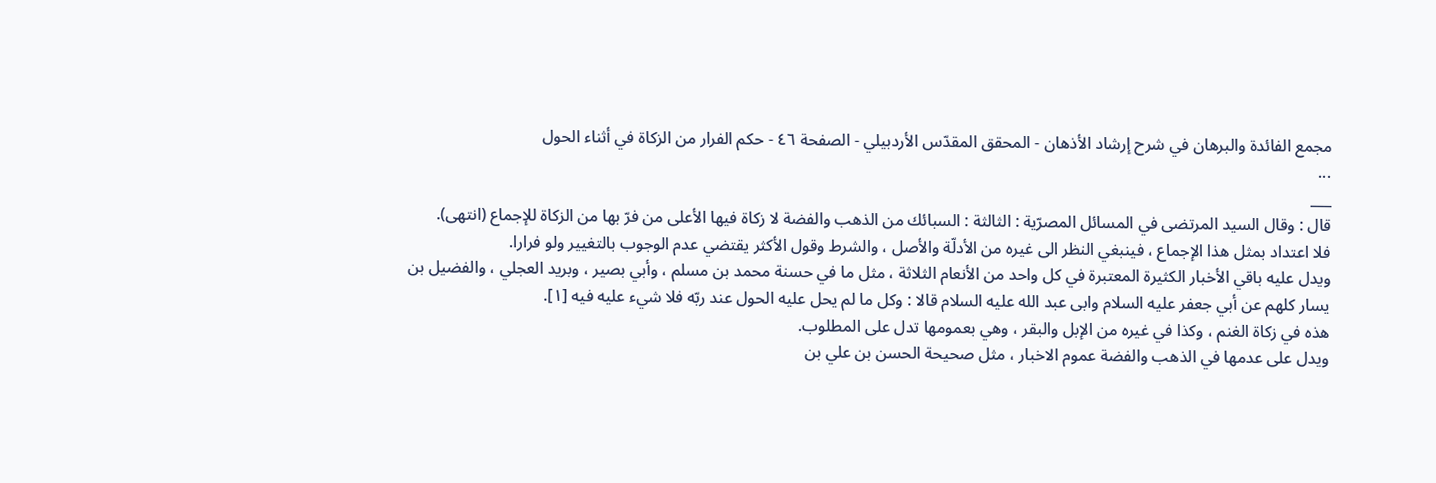مجمع الفائدة والبرهان في شرح إرشاد الأذهان - المحقق المقدّس الأردبيلي - الصفحة ٤٦ - حكم الفرار من الزكاة في أثناء الحول
...
___
قال : وقال السيد المرتضى في المسائل المصرّية : الثالثة : السبائك من الذهب والفضة لا زكاة فيها الأعلى من فرّ بها من الزكاة للإجماع (انتهى).
فلا اعتداد بمثل هذا الإجماع ، فينبغي النظر الى غيره من الأدلّة والأصل ، والشرط وقول الأكثر يقتضي عدم الوجوب بالتغيير ولو فرارا.
ويدل عليه باقي الأخبار الكثيرة المعتبرة في كل واحد من الأنعام الثلاثة ، مثل ما في حسنة محمد بن مسلم ، وأبي بصير ، وبريد العجلي ، والفضيل بن يسار كلهم عن أبي جعفر عليه السلام وابى عبد الله عليه السلام قالا : وكل ما لم يحل عليه الحول عند ربّه فلا شيء عليه فيه [١].
هذه في زكاة الغنم ، وكذا في غيره من الإبل والبقر ، وهي بعمومها تدل على المطلوب.
ويدل على عدمها في الذهب والفضة عموم الاخبار ، مثل صحيحة الحسن بن علي بن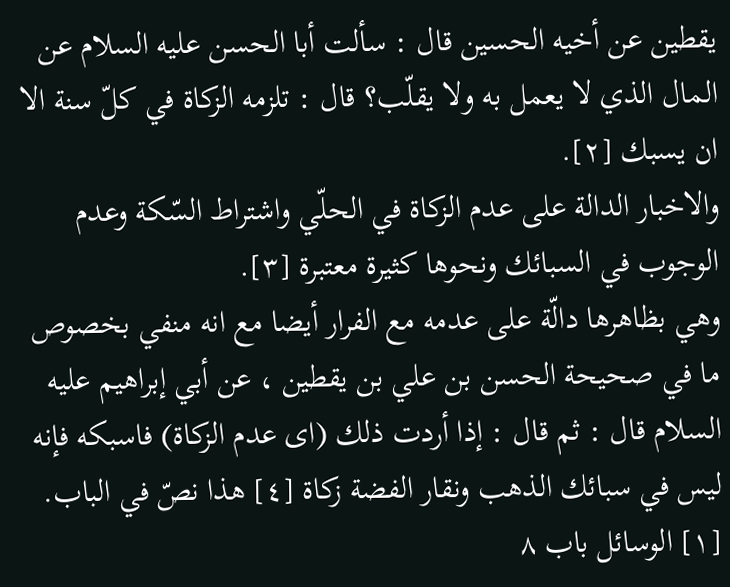يقطين عن أخيه الحسين قال : سألت أبا الحسن عليه السلام عن المال الذي لا يعمل به ولا يقلّب؟ قال : تلزمه الزكاة في كلّ سنة الا ان يسبك [٢].
والاخبار الدالة على عدم الزكاة في الحلّي واشتراط السّكة وعدم الوجوب في السبائك ونحوها كثيرة معتبرة [٣].
وهي بظاهرها دالّة على عدمه مع الفرار أيضا مع انه منفي بخصوص ما في صحيحة الحسن بن علي بن يقطين ، عن أبي إبراهيم عليه السلام قال : ثم قال : إذا أردت ذلك (اى عدم الزكاة) فاسبكه فإنه ليس في سبائك الذهب ونقار الفضة زكاة [٤] هذا نصّ في الباب.
[١] الوسائل باب ٨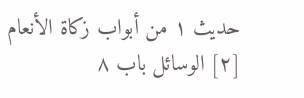حديث ١ من أبواب زكاة الأنعام
[٢] الوسائل باب ٨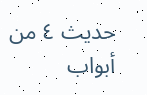حديث ٤ من أبواب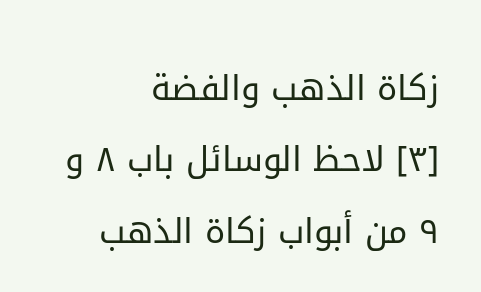زكاة الذهب والفضة
[٣] لاحظ الوسائل باب ٨ و ٩ من أبواب زكاة الذهب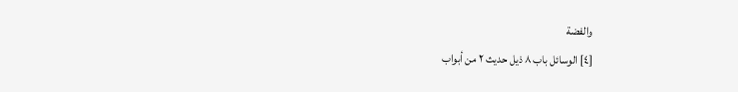والفضة
[٤] الوسائل باب ٨ ذيل حديث ٢ من أبواب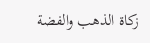زكاة الذهب والفضة